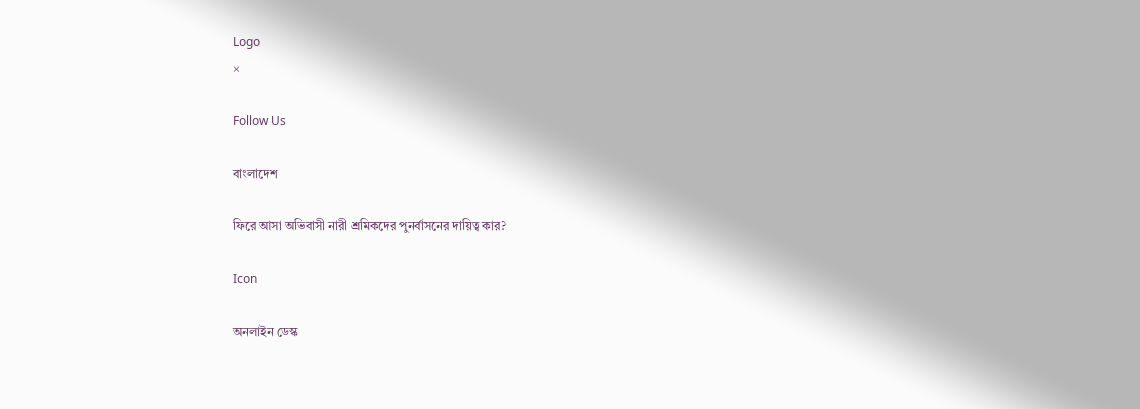Logo
×

Follow Us

বাংলাদেশ

ফিরে আসা অভিবাসী নারী শ্রমিকদের পুনর্বাসনের দায়িত্ব কার?

Icon

অনলাইন ডেস্ক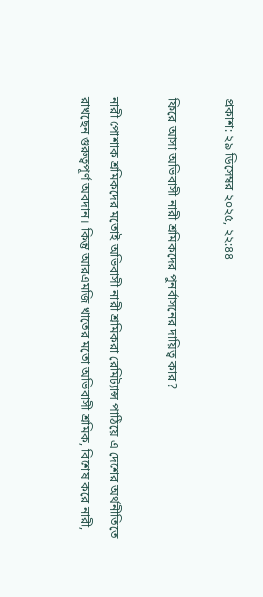প্রকাশ: ২৯ ডিসেম্বর ২০২৫, ২২:৪৪

ফিরে আসা অভিবাসী নারী শ্রমিকদের পুনর্বাসনের দায়িত্ব কার?

নারী পোশাক শ্রমিকদের মতোই অভিবাসী নারী শ্রমিকরা রেমিট্যান্স পাঠিয়ে এ দেশের অর্থনীতিতে রাখছেন গুরুত্বপূর্ণ অবদান। কিন্তু আরএমজি খাতের মতো অভিবাসী শ্রমিক, বিশেষ করে নারী,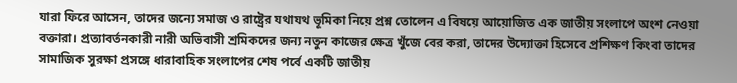যারা ফিরে আসেন, তাদের জন্যে সমাজ ও রাষ্ট্রের যথাযথ ভূমিকা নিয়ে প্রশ্ন তোলেন এ বিষয়ে আয়োজিত এক জাতীয় সংলাপে অংশ নেওয়া বক্তারা। প্রত্যাবর্তনকারী নারী অভিবাসী শ্রমিকদের জন্য নতুন কাজের ক্ষেত্র খুঁজে বের করা, তাদের উদ্যোক্তা হিসেবে প্রশিক্ষণ কিংবা তাদের সামাজিক সুরক্ষা প্রসঙ্গে ধারাবাহিক সংলাপের শেষ পর্বে একটি জাতীয়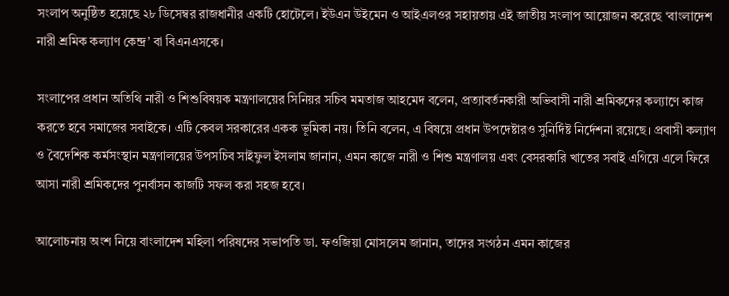সংলাপ অনুষ্ঠিত হয়েছে ২৮ ডিসেম্বর রাজধানীর একটি হোটেলে। ইউএন উইমেন ও আইএলওর সহায়তায় এই জাতীয় সংলাপ আয়োজন করেছে ‘বাংলাদেশ নারী শ্রমিক কল্যাণ কেন্দ্র’ বা বিএনএসকে।

সংলাপের প্রধান অতিথি নারী ও শিশুবিষয়ক মন্ত্রণালয়ের সিনিয়র সচিব মমতাজ আহমেদ বলেন, প্রত্যাবর্তনকারী অভিবাসী নারী শ্রমিকদের কল্যাণে কাজ করতে হবে সমাজের সবাইকে। এটি কেবল সরকারের একক ভূমিকা নয়। তিনি বলেন, এ বিষয়ে প্রধান উপদেষ্টারও সুনির্দিষ্ট নির্দেশনা রয়েছে। প্রবাসী কল্যাণ ও বৈদেশিক কর্মসংস্থান মন্ত্রণালয়ের উপসচিব সাইফুল ইসলাম জানান, এমন কাজে নারী ও শিশু মন্ত্রণালয় এবং বেসরকারি খাতের সবাই এগিয়ে এলে ফিরে আসা নারী শ্রমিকদের পুনর্বাসন কাজটি সফল করা সহজ হবে।

আলোচনায় অংশ নিয়ে বাংলাদেশ মহিলা পরিষদের সভাপতি ডা. ফওজিয়া মোসলেম জানান, তাদের সংগঠন এমন কাজের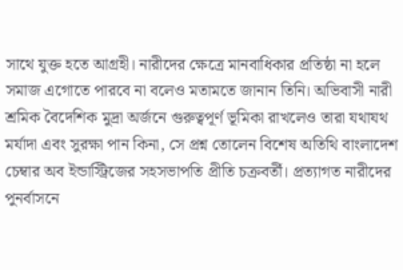সাথে যুক্ত হতে আগ্রহী। নারীদের ক্ষেত্রে মানবাধিকার প্রতিষ্ঠা না হলে সমাজ এগোতে পারবে না বলেও মতামতে জানান তিনি। অভিবাসী নারী শ্রমিক বৈদেশিক মুদ্রা অর্জনে গুরুত্বপূর্ণ ভূমিকা রাখলেও তারা যথাযথ মর্যাদা এবং সুরক্ষা পান কিনা, সে প্রশ্ন তোলেন বিশেষ অতিথি বাংলাদেশ চেম্বার অব ইন্ডাস্ট্রিজের সহসভাপতি প্রীতি চক্রবর্তী। প্রত্যাগত নারীদের পুনর্বাসনে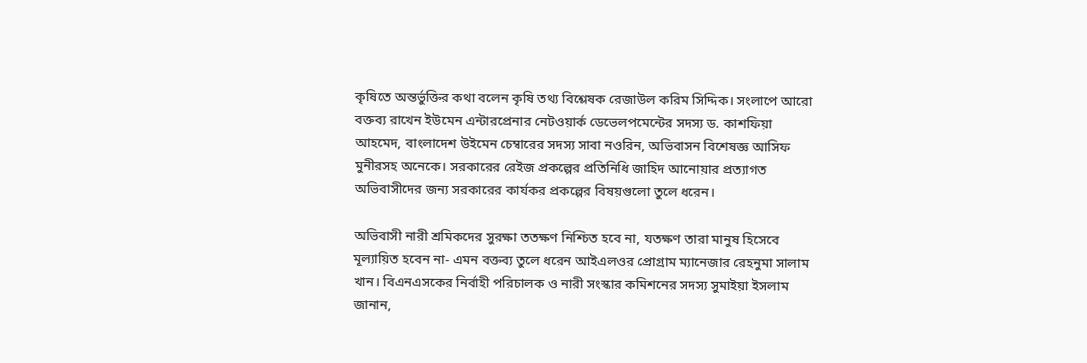কৃষিতে অন্তর্ভুক্তির কথা বলেন কৃষি তথ্য বিশ্লেষক রেজাউল করিম সিদ্দিক। সংলাপে আরো বক্তব্য রাখেন ইউমেন এন্টারপ্রেনার নেটওয়ার্ক ডেভেলপমেন্টের সদস্য ড. কাশফিয়া আহমেদ, বাংলাদেশ উইমেন চেম্বারের সদস্য সাবা নওরিন, অভিবাসন বিশেষজ্ঞ আসিফ মুনীরসহ অনেকে। সরকারের রেইজ প্রকল্পের প্রতিনিধি জাহিদ আনোয়ার প্রত্যাগত অভিবাসীদের জন্য সরকারের কার্যকর প্রকল্পের বিষয়গুলো তুলে ধরেন।

অভিবাসী নারী শ্রমিকদের সুরক্ষা ততক্ষণ নিশ্চিত হবে না, যতক্ষণ তারা মানুষ হিসেবে মূল্যায়িত হবেন না- এমন বক্তব্য তুলে ধরেন আইএলওর প্রোগ্রাম ম্যানেজার রেহনুমা সালাম খান। বিএনএসকের নির্বাহী পরিচালক ও নারী সংস্কার কমিশনের সদস্য সুমাইয়া ইসলাম জানান,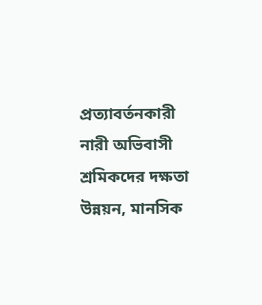প্রত্যাবর্তনকারী নারী অভিবাসী শ্রমিকদের দক্ষতা উন্নয়ন, মানসিক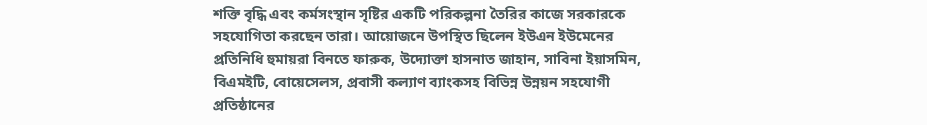শক্তি বৃদ্ধি এবং কর্মসংস্থান সৃষ্টির একটি পরিকল্পনা তৈরির কাজে সরকারকে সহযোগিতা করছেন তারা। আয়োজনে উপস্থিত ছিলেন ইউএন ইউমেনের প্রতিনিধি হুমায়রা বিনতে ফারুক, উদ্যোক্তা হাসনাত জাহান, সাবিনা ইয়াসমিন, বিএমইটি, বোয়েসেলস, প্রবাসী কল্যাণ ব্যাংকসহ বিভিন্ন উন্নয়ন সহযোগী প্রতিষ্ঠানের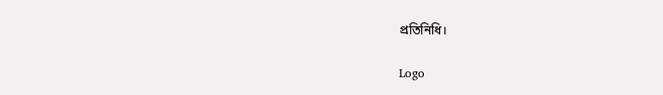প্রতিনিধি।

Logo